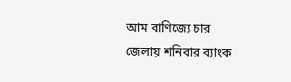আম বাণিজ্যে চার জেলায় শনিবার ব্যাংক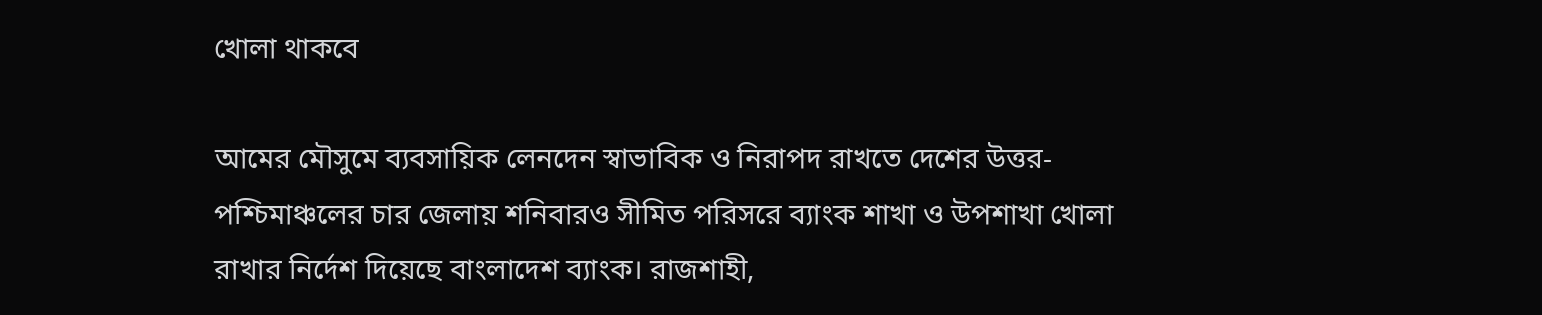খোলা থাকবে

আমের মৌসুমে ব্যবসায়িক লেনদেন স্বাভাবিক ও নিরাপদ রাখতে দেশের উত্তর-পশ্চিমাঞ্চলের চার জেলায় শনিবারও সীমিত পরিসরে ব্যাংক শাখা ও উপশাখা খোলা রাখার নির্দেশ দিয়েছে বাংলাদেশ ব্যাংক। রাজশাহী,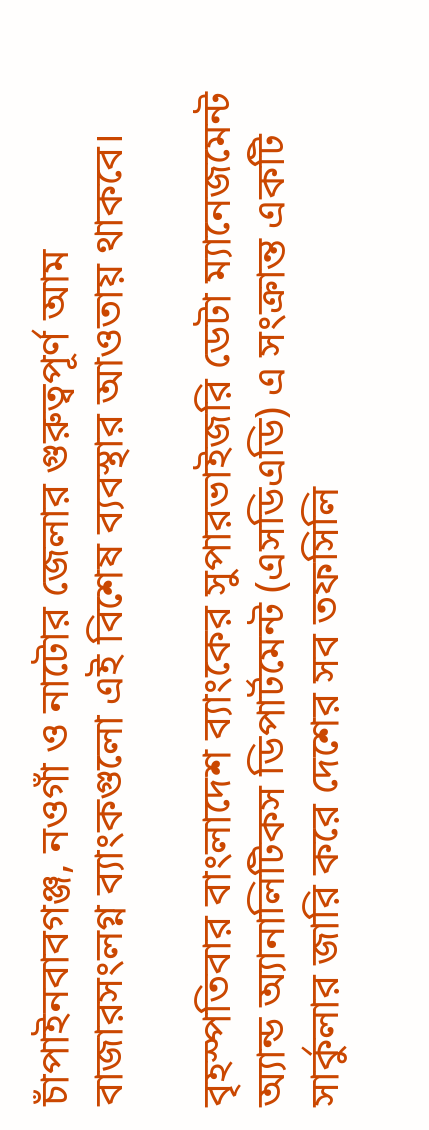চাঁপাইনবাবগঞ্জ, নওগাঁ ও নাটোর জেলার গুরুত্বপূর্ণ আম বাজারসংলগ্ন ব্যাংকগুলো এই বিশেষ ব্যবস্থার আওতায় থাকবে।

বৃহস্পতিবার বাংলাদেশ ব্যাংকের সুপারভাইজরি ডেটা ম্যানেজমেন্ট অ্যান্ড অ্যানালিটিকস ডিপার্টমেন্ট (এসডিএডি) এ সংক্রান্ত একটি সার্কুলার জারি করে দেশের সব তফসিলি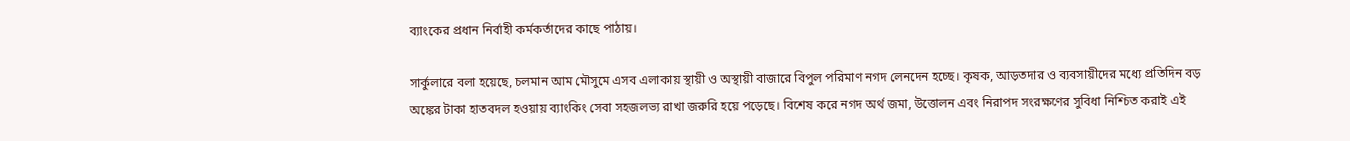ব্যাংকের প্রধান নির্বাহী কর্মকর্তাদের কাছে পাঠায়।

সার্কুলারে বলা হয়েছে, চলমান আম মৌসুমে এসব এলাকায় স্থায়ী ও অস্থায়ী বাজারে বিপুল পরিমাণ নগদ লেনদেন হচ্ছে। কৃষক, আড়তদার ও ব্যবসায়ীদের মধ্যে প্রতিদিন বড় অঙ্কের টাকা হাতবদল হওয়ায় ব্যাংকিং সেবা সহজলভ্য রাখা জরুরি হয়ে পড়েছে। বিশেষ করে নগদ অর্থ জমা, উত্তোলন এবং নিরাপদ সংরক্ষণের সুবিধা নিশ্চিত করাই এই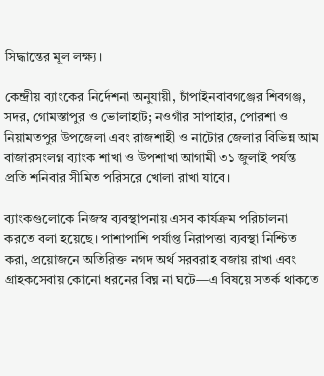সিদ্ধান্তের মূল লক্ষ্য।

কেন্দ্রীয় ব্যাংকের নির্দেশনা অনুযায়ী, চাঁপাইনবাবগঞ্জের শিবগঞ্জ, সদর, গোমস্তাপুর ও ভোলাহাট; নওগাঁর সাপাহার, পোরশা ও নিয়ামতপুর উপজেলা এবং রাজশাহী ও নাটোর জেলার বিভিন্ন আম বাজারসংলগ্ন ব্যাংক শাখা ও উপশাখা আগামী ৩১ জুলাই পর্যন্ত প্রতি শনিবার সীমিত পরিসরে খোলা রাখা যাবে।

ব্যাংকগুলোকে নিজস্ব ব্যবস্থাপনায় এসব কার্যক্রম পরিচালনা করতে বলা হয়েছে। পাশাপাশি পর্যাপ্ত নিরাপত্তা ব্যবস্থা নিশ্চিত করা, প্রয়োজনে অতিরিক্ত নগদ অর্থ সরবরাহ বজায় রাখা এবং গ্রাহকসেবায় কোনো ধরনের বিঘ্ন না ঘটে—এ বিষয়ে সতর্ক থাকতে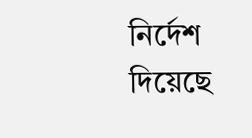নির্দেশ দিয়েছে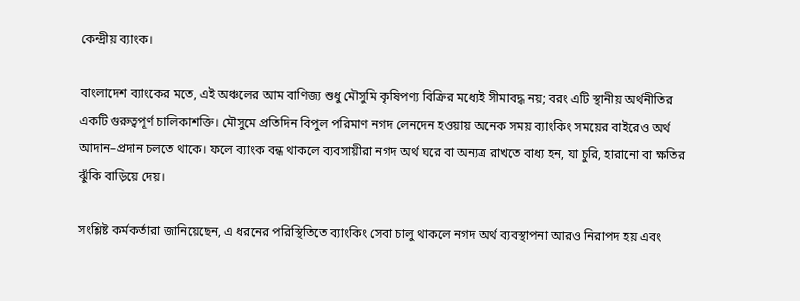কেন্দ্রীয় ব্যাংক।

বাংলাদেশ ব্যাংকের মতে, এই অঞ্চলের আম বাণিজ্য শুধু মৌসুমি কৃষিপণ্য বিক্রির মধ্যেই সীমাবদ্ধ নয়; বরং এটি স্থানীয় অর্থনীতির একটি গুরুত্বপূর্ণ চালিকাশক্তি। মৌসুমে প্রতিদিন বিপুল পরিমাণ নগদ লেনদেন হওয়ায় অনেক সময় ব্যাংকিং সময়ের বাইরেও অর্থ আদান–প্রদান চলতে থাকে। ফলে ব্যাংক বন্ধ থাকলে ব্যবসায়ীরা নগদ অর্থ ঘরে বা অন্যত্র রাখতে বাধ্য হন, যা চুরি, হারানো বা ক্ষতির ঝুঁকি বাড়িয়ে দেয়।

সংশ্লিষ্ট কর্মকর্তারা জানিয়েছেন, এ ধরনের পরিস্থিতিতে ব্যাংকিং সেবা চালু থাকলে নগদ অর্থ ব্যবস্থাপনা আরও নিরাপদ হয় এবং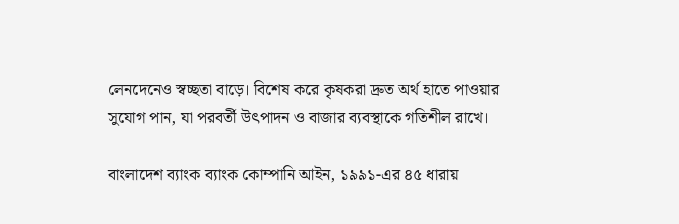লেনদেনেও স্বচ্ছতা বাড়ে। বিশেষ করে কৃষকরা দ্রুত অর্থ হাতে পাওয়ার সুযোগ পান, যা পরবর্তী উৎপাদন ও বাজার ব্যবস্থাকে গতিশীল রাখে।

বাংলাদেশ ব্যাংক ব্যাংক কোম্পানি আইন, ১৯৯১-এর ৪৫ ধারায়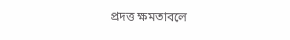প্রদত্ত ক্ষমতাবলে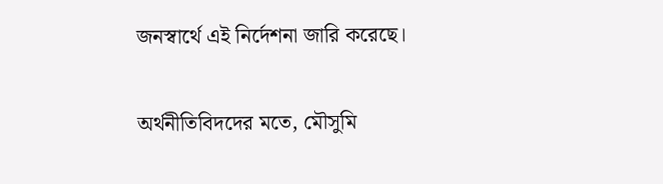জনস্বার্থে এই নির্দেশনা জারি করেছে।

অর্থনীতিবিদদের মতে, মৌসুমি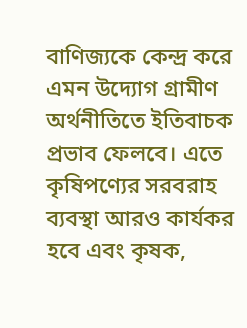বাণিজ্যকে কেন্দ্র করে এমন উদ্যোগ গ্রামীণ অর্থনীতিতে ইতিবাচক প্রভাব ফেলবে। এতে কৃষিপণ্যের সরবরাহ ব্যবস্থা আরও কার্যকর হবে এবং কৃষক,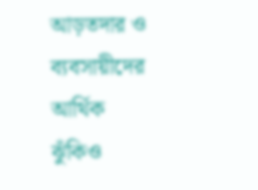আড়তদার ও ব্যবসায়ীদের আর্থিক ঝুঁকিও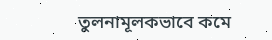তুলনামূলকভাবে কমে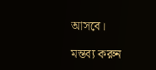আসবে।

মন্তব্য করুন